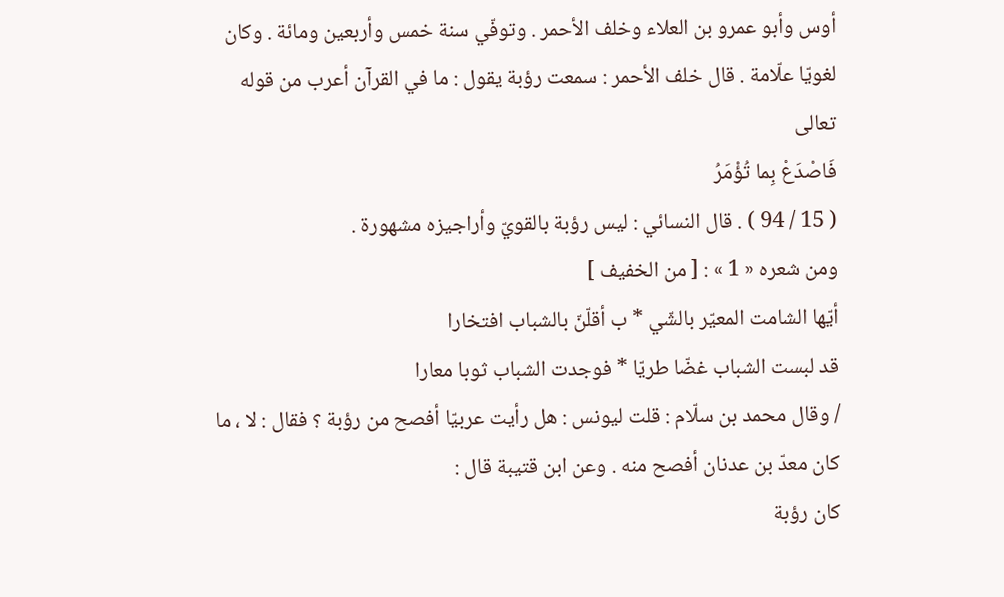أوس وأبو عمرو بن العلاء وخلف الأحمر . وتوفّي سنة خمس وأربعين ومائة . وكان لغويّا علّامة . قال خلف الأحمر : سمعت رؤبة يقول : ما في القرآن أعرب من قوله تعالى
فَاصْدَعْ بِما تُؤْمَرُ
( 15 / 94 ) . قال النسائي : ليس رؤبة بالقويّ وأراجيزه مشهورة .
ومن شعره « 1 » : [ من الخفيف ]
أيّها الشامت المعيّر بالشّي * ب أقلّنّ بالشباب افتخارا
قد لبست الشباب غضّا طريّا * فوجدت الشباب ثوبا معارا
/ وقال محمد بن سلّام : قلت ليونس : هل رأيت عربيّا أفصح من رؤبة ؟ فقال : لا ، ما كان معدّ بن عدنان أفصح منه . وعن ابن قتيبة قال :
كان رؤبة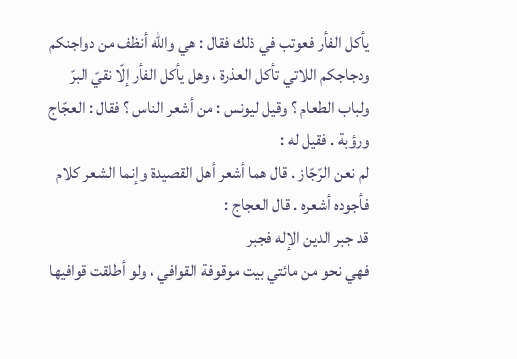يأكل الفأر فعوتب في ذلك فقال : هي واللّه أنظف من دواجنكم ودجاجكم اللاتي تأكل العذرة ، وهل يأكل الفأر إلّا نقيّ البرّ ولباب الطعام ؟ وقيل ليونس : من أشعر الناس ؟ فقال : العجّاج ورؤبة . فقيل له :
لم نعن الرّجّاز . قال هما أشعر أهل القصيدة وإنما الشعر كلام فأجوده أشعره . قال العجاج :
قد جبر الدين الإله فجبر
فهي نحو من مائتي بيت موقوفة القوافي ، ولو أطلقت قوافيها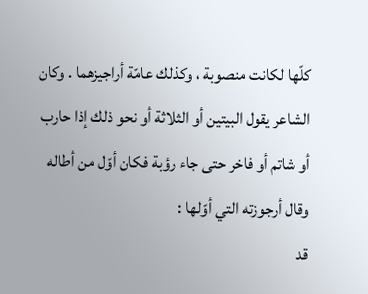كلّها لكانت منصوبة ، وكذلك عامّة أراجيزهما . وكان الشاعر يقول البيتين أو الثلاثة أو نحو ذلك إذا حارب أو شاتم أو فاخر حتى جاء رؤبة فكان أوّل من أطاله وقال أرجوزته التي أوّلها :
قد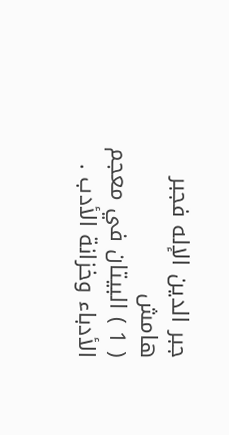جبر الدين الإله فجبر
هامش
( 1 ) البيتان في معجم الأدباء وخزانة الأدب .